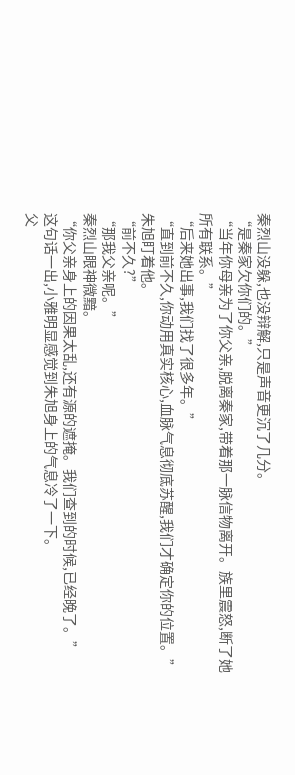秦烈山没躲,也没辩解,只是声音更沉了几分。
“是秦家欠你们的。”
“当年你母亲为了你父亲,脱离秦家,带着那一脉信物离开。族里震怒,断了她所有联系。”
“后来她出事,我们找了很多年。”
“直到前不久,你动用真实核心,血脉气息彻底苏醒,我们才确定你的位置。”
朱旭盯着他。
“前不久?”
“那我父亲呢。”
秦烈山眼神微黯。
“你父亲身上的因果太乱,还有源的遮掩。我们查到的时候,已经晚了。”
这句话一出,小雅明显感觉到朱旭身上的气息冷了一下。
父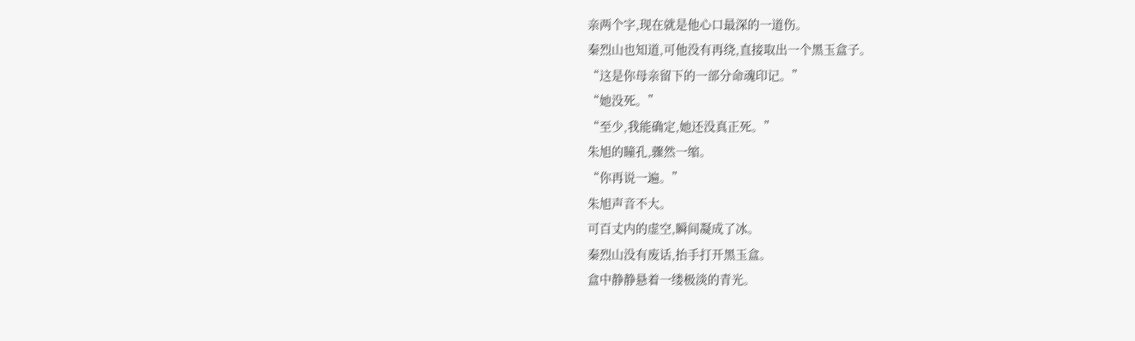亲两个字,现在就是他心口最深的一道伤。
秦烈山也知道,可他没有再绕,直接取出一个黑玉盒子。
“这是你母亲留下的一部分命魂印记。”
“她没死。”
“至少,我能确定,她还没真正死。”
朱旭的瞳孔,骤然一缩。
“你再说一遍。”
朱旭声音不大。
可百丈内的虚空,瞬间凝成了冰。
秦烈山没有废话,抬手打开黑玉盒。
盒中静静悬着一缕极淡的青光。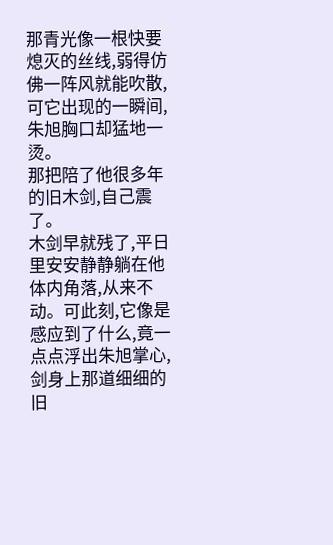那青光像一根快要熄灭的丝线,弱得仿佛一阵风就能吹散,可它出现的一瞬间,朱旭胸口却猛地一烫。
那把陪了他很多年的旧木剑,自己震了。
木剑早就残了,平日里安安静静躺在他体内角落,从来不动。可此刻,它像是感应到了什么,竟一点点浮出朱旭掌心,剑身上那道细细的旧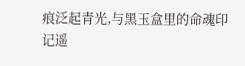痕泛起青光,与黑玉盒里的命魂印记遥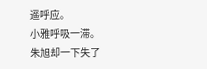遥呼应。
小雅呼吸一滞。
朱旭却一下失了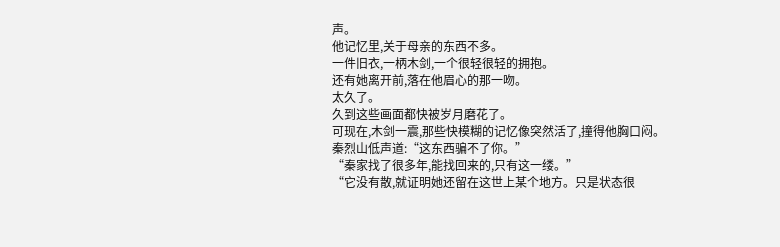声。
他记忆里,关于母亲的东西不多。
一件旧衣,一柄木剑,一个很轻很轻的拥抱。
还有她离开前,落在他眉心的那一吻。
太久了。
久到这些画面都快被岁月磨花了。
可现在,木剑一震,那些快模糊的记忆像突然活了,撞得他胸口闷。
秦烈山低声道:“这东西骗不了你。”
“秦家找了很多年,能找回来的,只有这一缕。”
“它没有散,就证明她还留在这世上某个地方。只是状态很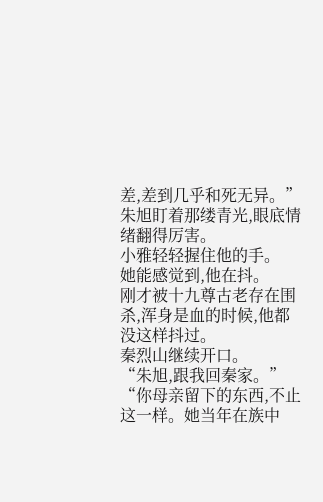差,差到几乎和死无异。”
朱旭盯着那缕青光,眼底情绪翻得厉害。
小雅轻轻握住他的手。
她能感觉到,他在抖。
刚才被十九尊古老存在围杀,浑身是血的时候,他都没这样抖过。
秦烈山继续开口。
“朱旭,跟我回秦家。”
“你母亲留下的东西,不止这一样。她当年在族中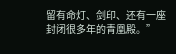留有命灯、剑印、还有一座封闭很多年的青凰殿。”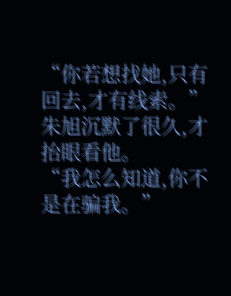“你若想找她,只有回去,才有线索。”
朱旭沉默了很久,才抬眼看他。
“我怎么知道,你不是在骗我。”